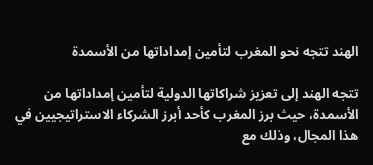الهند تتجه نحو المغرب لتأمين إمداداتها من الأسمدة

تتجه الهند إلى تعزيز شراكاتها الدولية لتأمين إمداداتها من الأسمدة، حيث برز المغرب كأحد أبرز الشركاء الاستراتيجيين في هذا المجال، وذلك مع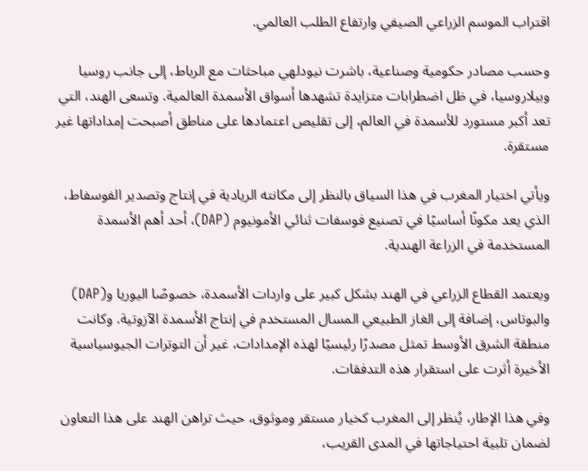اقتراب الموسم الزراعي الصيفي وارتفاع الطلب العالمي.

وحسب مصادر حكومية وصناعية، باشرت نيودلهي مباحثات مع الرباط، إلى جانب روسيا وبيلاروسيا، في ظل اضطرابات متزايدة تشهدها أسواق الأسمدة العالمية. وتسعى الهند، التي تعد أكبر مستورد للأسمدة في العالم، إلى تقليص اعتمادها على مناطق أصبحت إمداداتها غير مستقرة.

ويأتي اختيار المغرب في هذا السياق بالنظر إلى مكانته الريادية في إنتاج وتصدير الفوسفاط، الذي يعد مكونًا أساسيًا في تصنيع فوسفات ثنائي الأمونيوم (DAP)، أحد أهم الأسمدة المستخدمة في الزراعة الهندية.

ويعتمد القطاع الزراعي في الهند بشكل كبير على واردات الأسمدة، خصوصًا اليوريا و(DAP) والبوتاس، إضافة إلى الغاز الطبيعي المسال المستخدم في إنتاج الأسمدة الآزوتية. وكانت منطقة الشرق الأوسط تمثل مصدرًا رئيسيًا لهذه الإمدادات، غير أن التوترات الجيوسياسية الأخيرة أثرت على استقرار هذه التدفقات.

وفي هذا الإطار، يُنظر إلى المغرب كخيار مستقر وموثوق، حيث تراهن الهند على هذا التعاون لضمان تلبية احتياجاتها في المدى القريب،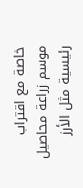خاصة مع اقتراب موسم زراعة محاصيل رئيسية مثل الأرز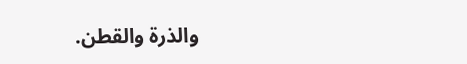والذرة والقطن.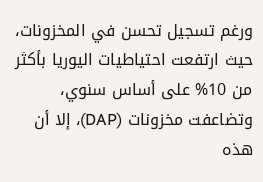ورغم تسجيل تحسن في المخزونات، حيث ارتفعت احتياطيات اليوريا بأكثر من 10% على أساس سنوي، وتضاعفت مخزونات (DAP)، إلا أن هذه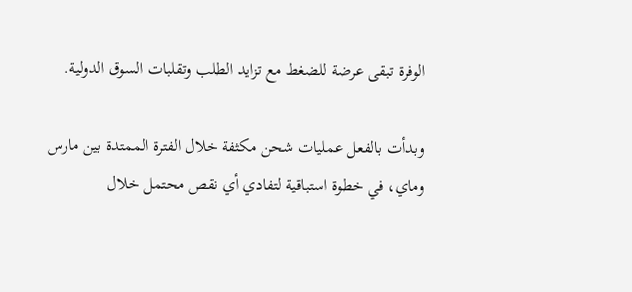الوفرة تبقى عرضة للضغط مع تزايد الطلب وتقلبات السوق الدولية.

وبدأت بالفعل عمليات شحن مكثفة خلال الفترة الممتدة بين مارس وماي، في خطوة استباقية لتفادي أي نقص محتمل خلال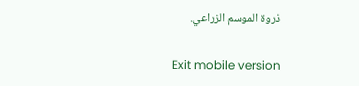ذروة الموسم الزراعي.

Exit mobile version